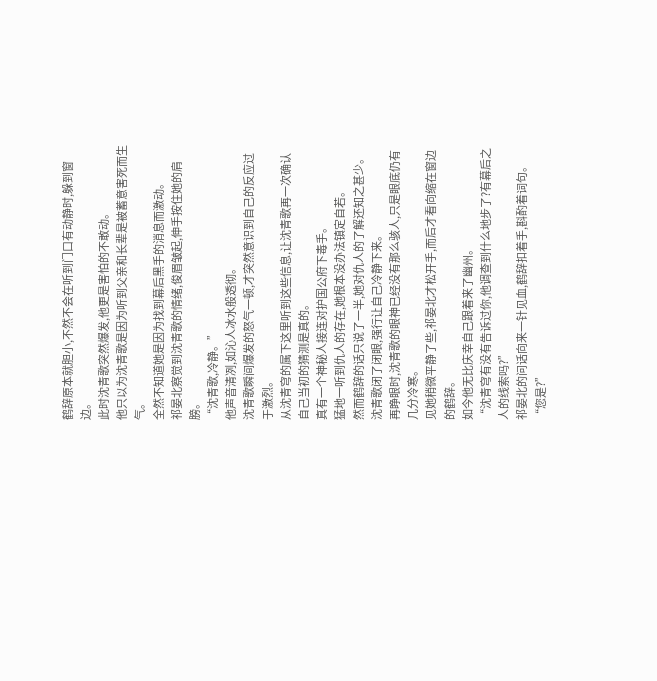鹤辞原本就胆小,不然不会在听到门口有动静时,躲到窗边。
此时沈青歌突然爆发,他更是害怕的不敢动。
他只以为沈青歌是因为听到父亲和长辈是被蓄意害死而生气。
全然不知道她是因为找到幕后黑手的消息而激动。
祁晏北察觉到沈青歌的情绪,俊眉皱起,伸手按住她的肩膀。
“沈青歌,冷静。”
他声音清冽,如沁人冰水般透彻。
沈青歌瞬间爆发的怒气一顿,才突然意识到自己的反应过于激烈。
从沈青穹的属下这里听到这些信息,让沈青歌再一次确认自己当初的猜测是真的。
真有一个神秘人接连对护国公府下毒手。
猛地一听到仇人的存在,她根本没办法镇定自若。
然而鹤辞的话只说了一半,她对仇人的了解还知之甚少。
沈青歌闭了闭眼,强行让自己冷静下来。
再睁眼时,沈青歌的眼神已经没有那么骇人,只是眼底仍有几分冷寒。
见她稍微平静了些,祁晏北才松开手,而后才看向缩在窗边的鹤辞。
如今他无比庆幸自己跟着来了幽州。
“沈青穹有没有告诉过你,他调查到什么地步了?有幕后之人的线索吗?”
祁晏北的问话向来一针见血,鹤辞扣着手,斟酌着词句。
“您是?”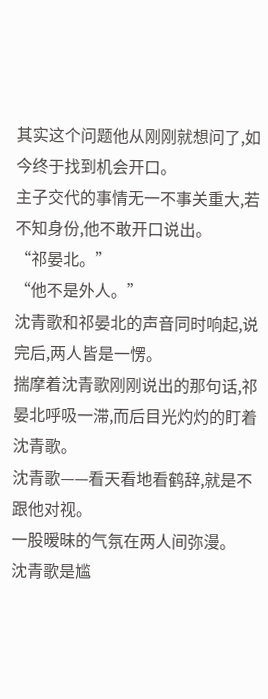其实这个问题他从刚刚就想问了,如今终于找到机会开口。
主子交代的事情无一不事关重大,若不知身份,他不敢开口说出。
“祁晏北。”
“他不是外人。”
沈青歌和祁晏北的声音同时响起,说完后,两人皆是一愣。
揣摩着沈青歌刚刚说出的那句话,祁晏北呼吸一滞,而后目光灼灼的盯着沈青歌。
沈青歌——看天看地看鹤辞,就是不跟他对视。
一股暧昧的气氛在两人间弥漫。
沈青歌是尴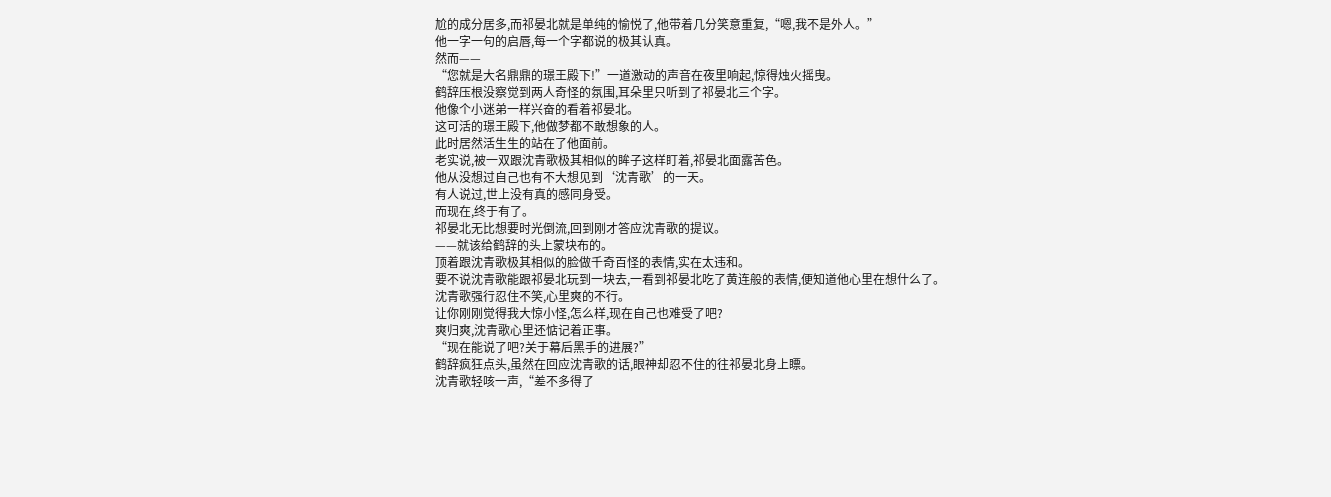尬的成分居多,而祁晏北就是单纯的愉悦了,他带着几分笑意重复,“嗯,我不是外人。”
他一字一句的启唇,每一个字都说的极其认真。
然而——
“您就是大名鼎鼎的璟王殿下!”一道激动的声音在夜里响起,惊得烛火摇曳。
鹤辞压根没察觉到两人奇怪的氛围,耳朵里只听到了祁晏北三个字。
他像个小迷弟一样兴奋的看着祁晏北。
这可活的璟王殿下,他做梦都不敢想象的人。
此时居然活生生的站在了他面前。
老实说,被一双跟沈青歌极其相似的眸子这样盯着,祁晏北面露苦色。
他从没想过自己也有不大想见到‘沈青歌’的一天。
有人说过,世上没有真的感同身受。
而现在,终于有了。
祁晏北无比想要时光倒流,回到刚才答应沈青歌的提议。
——就该给鹤辞的头上蒙块布的。
顶着跟沈青歌极其相似的脸做千奇百怪的表情,实在太违和。
要不说沈青歌能跟祁晏北玩到一块去,一看到祁晏北吃了黄连般的表情,便知道他心里在想什么了。
沈青歌强行忍住不笑,心里爽的不行。
让你刚刚觉得我大惊小怪,怎么样,现在自己也难受了吧?
爽归爽,沈青歌心里还惦记着正事。
“现在能说了吧?关于幕后黑手的进展?”
鹤辞疯狂点头,虽然在回应沈青歌的话,眼神却忍不住的往祁晏北身上瞟。
沈青歌轻咳一声,“差不多得了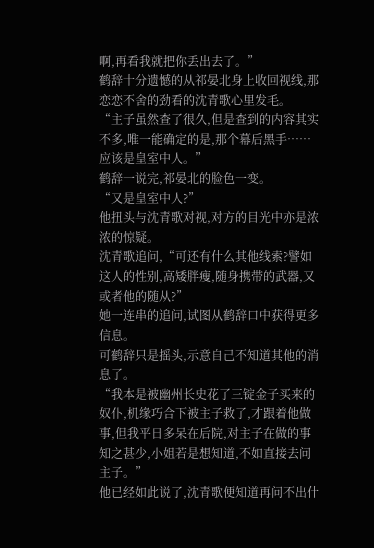啊,再看我就把你丢出去了。”
鹤辞十分遗憾的从祁晏北身上收回视线,那恋恋不舍的劲看的沈青歌心里发毛。
“主子虽然查了很久,但是查到的内容其实不多,唯一能确定的是,那个幕后黑手……应该是皇室中人。”
鹤辞一说完,祁晏北的脸色一变。
“又是皇室中人?”
他扭头与沈青歌对视,对方的目光中亦是浓浓的惊疑。
沈青歌追问,“可还有什么其他线索?譬如这人的性别,高矮胖瘦,随身携带的武器,又或者他的随从?”
她一连串的追问,试图从鹤辞口中获得更多信息。
可鹤辞只是摇头,示意自己不知道其他的消息了。
“我本是被幽州长史花了三锭金子买来的奴仆,机缘巧合下被主子救了,才跟着他做事,但我平日多呆在后院,对主子在做的事知之甚少,小姐若是想知道,不如直接去问主子。”
他已经如此说了,沈青歌便知道再问不出什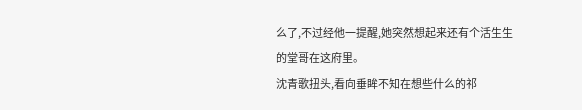么了,不过经他一提醒,她突然想起来还有个活生生的堂哥在这府里。
沈青歌扭头,看向垂眸不知在想些什么的祁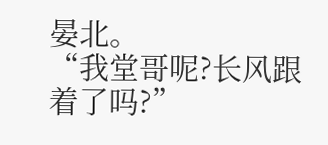晏北。
“我堂哥呢?长风跟着了吗?”